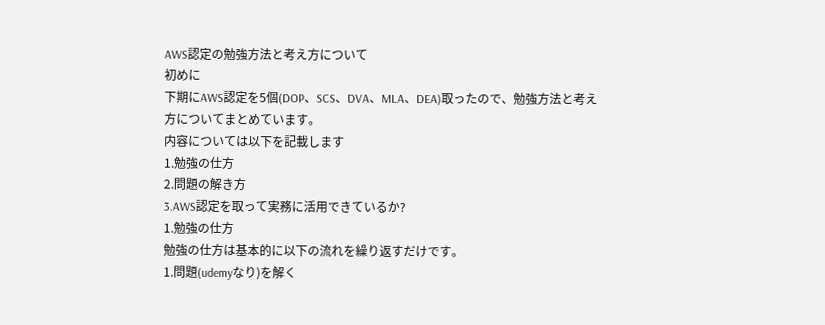AWS認定の勉強方法と考え方について
初めに
下期にAWS認定を5個(DOP、SCS、DVA、MLA、DEA)取ったので、勉強方法と考え方についてまとめています。
内容については以下を記載します
1.勉強の仕方
2.問題の解き方
3.AWS認定を取って実務に活用できているか?
1.勉強の仕方
勉強の仕方は基本的に以下の流れを繰り返すだけです。
1.問題(udemyなり)を解く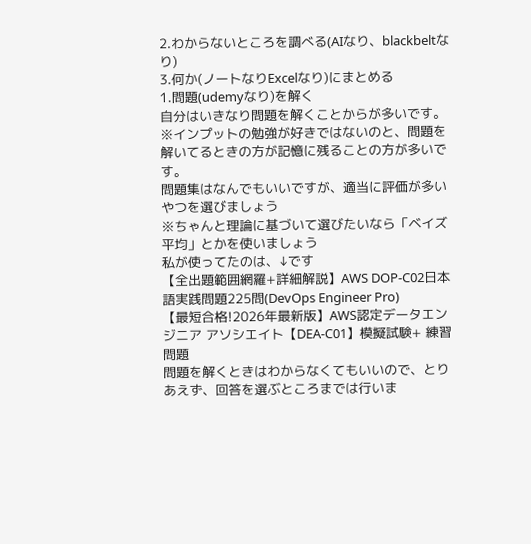2.わからないところを調べる(AIなり、blackbeltなり)
3.何か(ノートなりExcelなり)にまとめる
1.問題(udemyなり)を解く
自分はいきなり問題を解くことからが多いです。
※インプットの勉強が好きではないのと、問題を解いてるときの方が記憶に残ることの方が多いです。
問題集はなんでもいいですが、適当に評価が多いやつを選びましょう
※ちゃんと理論に基づいて選びたいなら「ベイズ平均」とかを使いましょう
私が使ってたのは、↓です
【全出題範囲網羅+詳細解説】AWS DOP-C02日本語実践問題225問(DevOps Engineer Pro)
【最短合格!2026年最新版】AWS認定データエンジニア アソシエイト【DEA-C01】模擬試験+ 練習問題
問題を解くときはわからなくてもいいので、とりあえず、回答を選ぶところまでは行いま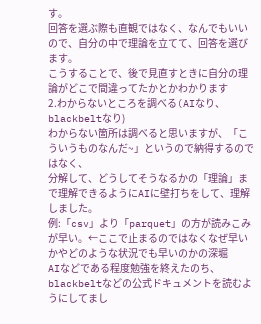す。
回答を選ぶ際も直観ではなく、なんでもいいので、自分の中で理論を立てて、回答を選びます。
こうすることで、後で見直すときに自分の理論がどこで間違ってたかとかわかります
2.わからないところを調べる(AIなり、blackbeltなり)
わからない箇所は調べると思いますが、「こういうものなんだ~」というので納得するのではなく、
分解して、どうしてそうなるかの「理論」まで理解できるようにAIに壁打ちをして、理解しました。
例:「csv」より「parquet」の方が読みこみが早い。←ここで止まるのではなくなぜ早いかやどのような状況でも早いのかの深堀
AIなどである程度勉強を終えたのち、blackbeltなどの公式ドキュメントを読むようにしてまし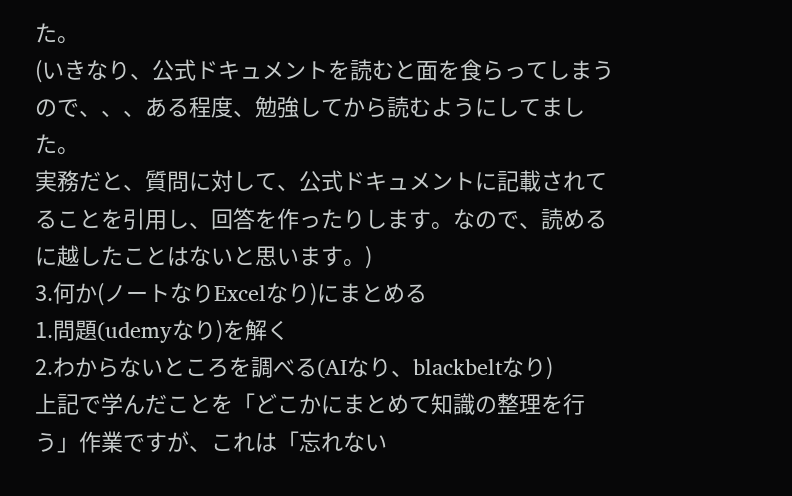た。
(いきなり、公式ドキュメントを読むと面を食らってしまうので、、、ある程度、勉強してから読むようにしてました。
実務だと、質問に対して、公式ドキュメントに記載されてることを引用し、回答を作ったりします。なので、読めるに越したことはないと思います。)
3.何か(ノートなりExcelなり)にまとめる
1.問題(udemyなり)を解く
2.わからないところを調べる(AIなり、blackbeltなり)
上記で学んだことを「どこかにまとめて知識の整理を行う」作業ですが、これは「忘れない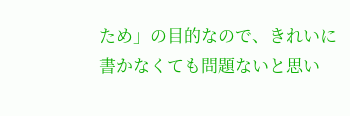ため」の目的なので、きれいに書かなくても問題ないと思い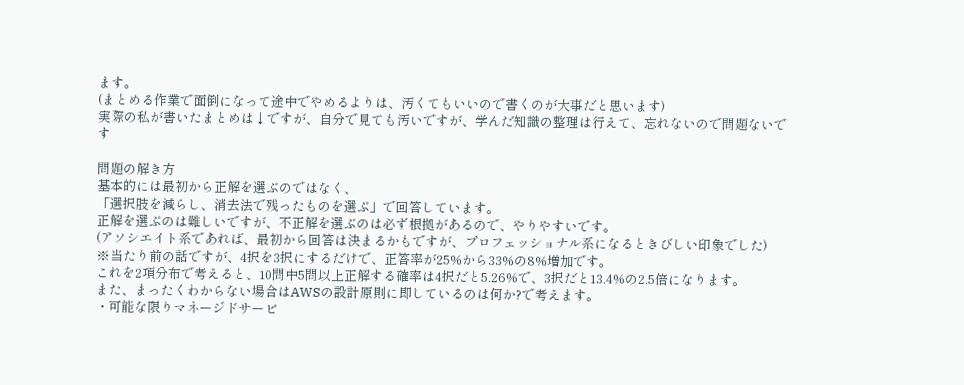ます。
(まとめる作業で面倒になって途中でやめるよりは、汚くてもいいので書くのが大事だと思います)
実際の私が書いたまとめは↓ですが、自分で見ても汚いですが、学んだ知識の整理は行えて、忘れないので問題ないです

問題の解き方
基本的には最初から正解を選ぶのではなく、
「選択肢を減らし、消去法で残ったものを選ぶ」で回答しています。
正解を選ぶのは難しいですが、不正解を選ぶのは必ず根拠があるので、やりやすいです。
(アソシエイト系であれば、最初から回答は決まるかもですが、プロフェッショナル系になるときびしい印象でした)
※当たり前の話ですが、4択を3択にするだけで、正答率が25%から33%の8%増加です。
これを2項分布で考えると、10問中5問以上正解する確率は4択だと5.26%で、3択だと13.4%の2.5倍になります。
また、まったくわからない場合はAWSの設計原則に即しているのは何か?で考えます。
・可能な限りマネージドサービ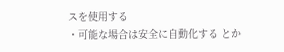スを使用する
・可能な場合は安全に自動化する とか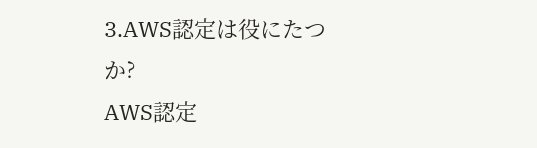3.AWS認定は役にたつか?
AWS認定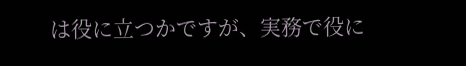は役に立つかですが、実務で役に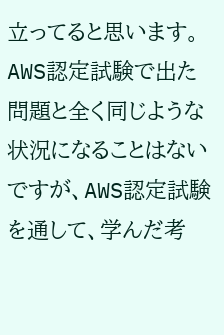立ってると思います。
AWS認定試験で出た問題と全く同じような状況になることはないですが、AWS認定試験を通して、学んだ考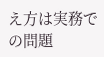え方は実務での問題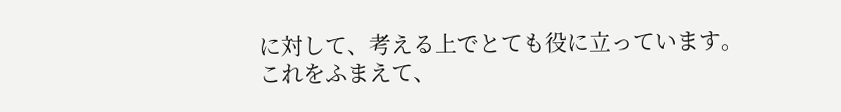に対して、考える上でとても役に立っています。
これをふまえて、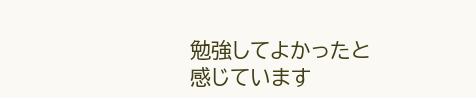勉強してよかったと感じています